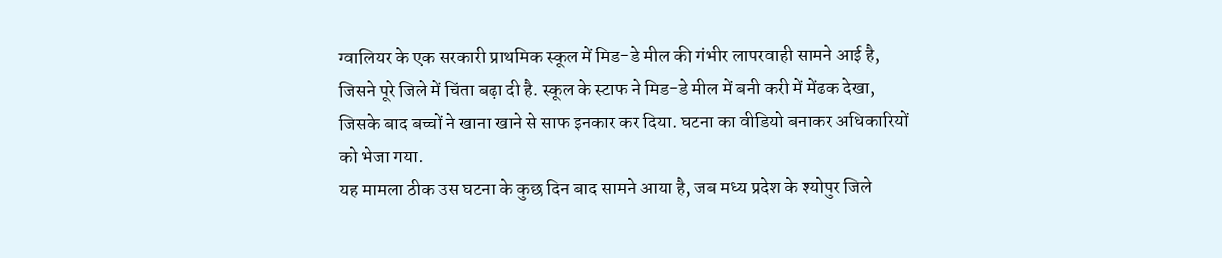ग्वालियर के एक सरकारी प्राथमिक स्कूल में मिड-डे मील की गंभीर लापरवाही सामने आई है, जिसने पूरे जिले में चिंता बढ़ा दी है. स्कूल के स्टाफ ने मिड-डे मील में बनी करी में मेंढक देखा, जिसके बाद बच्चों ने खाना खाने से साफ इनकार कर दिया. घटना का वीडियो बनाकर अधिकारियों को भेजा गया.
यह मामला ठीक उस घटना के कुछ दिन बाद सामने आया है, जब मध्य प्रदेश के श्योपुर जिले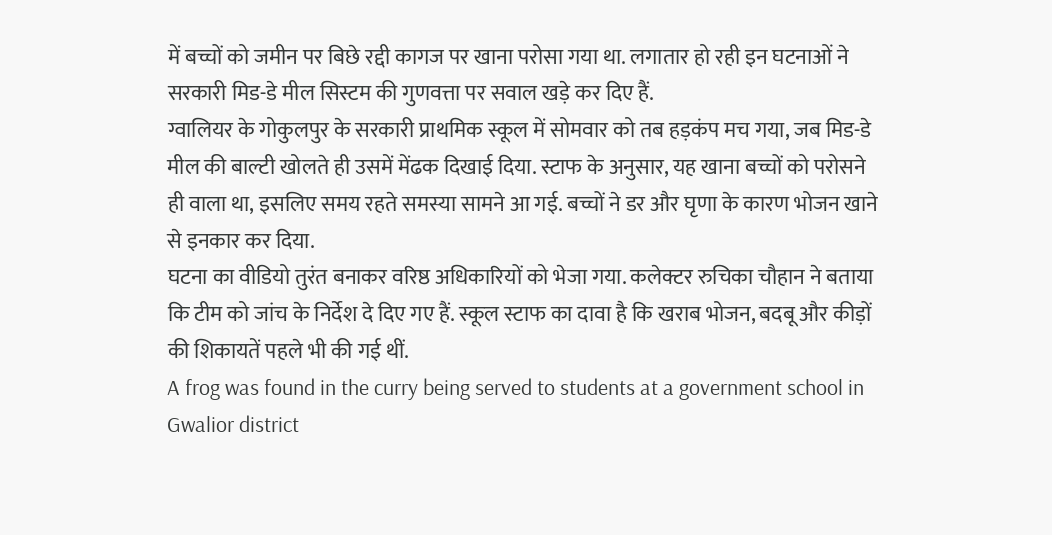में बच्चों को जमीन पर बिछे रद्दी कागज पर खाना परोसा गया था. लगातार हो रही इन घटनाओं ने सरकारी मिड-डे मील सिस्टम की गुणवत्ता पर सवाल खड़े कर दिए हैं.
ग्वालियर के गोकुलपुर के सरकारी प्राथमिक स्कूल में सोमवार को तब हड़कंप मच गया, जब मिड-डे मील की बाल्टी खोलते ही उसमें मेंढक दिखाई दिया. स्टाफ के अनुसार, यह खाना बच्चों को परोसने ही वाला था, इसलिए समय रहते समस्या सामने आ गई. बच्चों ने डर और घृणा के कारण भोजन खाने से इनकार कर दिया.
घटना का वीडियो तुरंत बनाकर वरिष्ठ अधिकारियों को भेजा गया. कलेक्टर रुचिका चौहान ने बताया कि टीम को जांच के निर्देश दे दिए गए हैं. स्कूल स्टाफ का दावा है कि खराब भोजन, बदबू और कीड़ों की शिकायतें पहले भी की गई थीं.
A frog was found in the curry being served to students at a government school in Gwalior district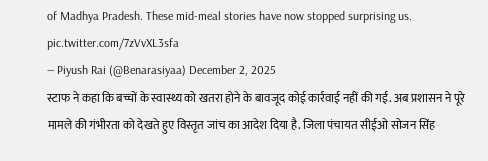of Madhya Pradesh. These mid-meal stories have now stopped surprising us. pic.twitter.com/7zVvXL3sfa
— Piyush Rai (@Benarasiyaa) December 2, 2025
स्टाफ ने कहा कि बच्चों के स्वास्थ्य को खतरा होने के बावजूद कोई कार्रवाई नहीं की गई. अब प्रशासन ने पूरे मामले की गंभीरता को देखते हुए विस्तृत जांच का आदेश दिया है. जिला पंचायत सीईओ सोजन सिंह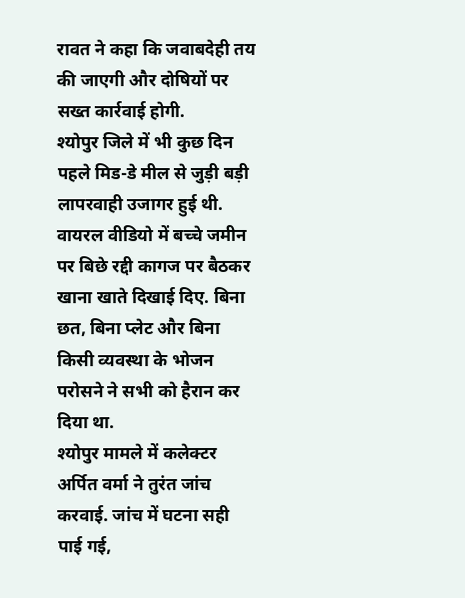रावत ने कहा कि जवाबदेही तय की जाएगी और दोषियों पर सख्त कार्रवाई होगी.
श्योपुर जिले में भी कुछ दिन पहले मिड-डे मील से जुड़ी बड़ी लापरवाही उजागर हुई थी. वायरल वीडियो में बच्चे जमीन पर बिछे रद्दी कागज पर बैठकर खाना खाते दिखाई दिए. बिना छत, बिना प्लेट और बिना किसी व्यवस्था के भोजन परोसने ने सभी को हैरान कर दिया था.
श्योपुर मामले में कलेक्टर अर्पित वर्मा ने तुरंत जांच करवाई. जांच में घटना सही पाई गई,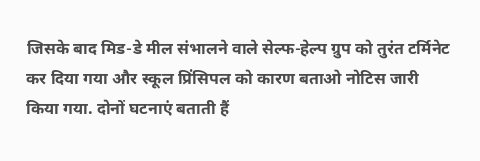जिसके बाद मिड-डे मील संभालने वाले सेल्फ-हेल्प ग्रुप को तुरंत टर्मिनेट कर दिया गया और स्कूल प्रिंसिपल को कारण बताओ नोटिस जारी किया गया. दोनों घटनाएं बताती हैं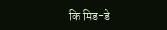कि मिड-डे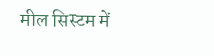मील सिस्टम में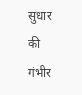सुधार की गंभीर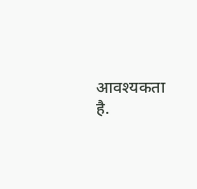आवश्यकता है.